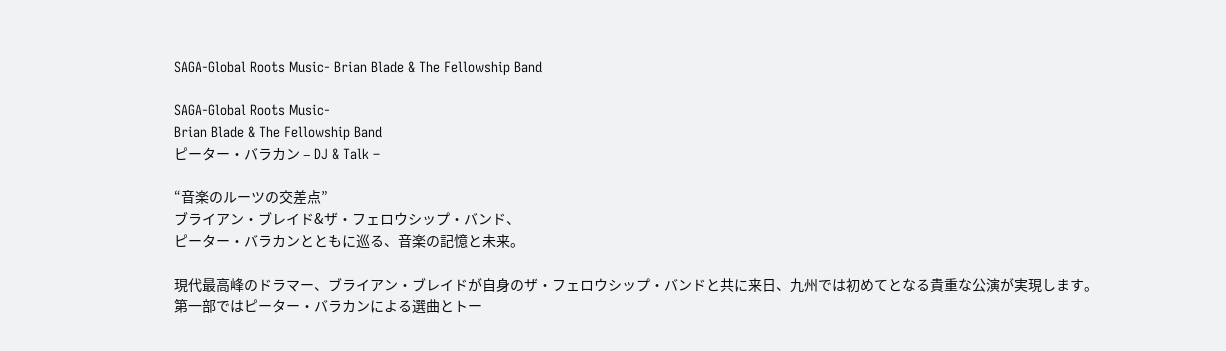SAGA-Global Roots Music- Brian Blade & The Fellowship Band

SAGA-Global Roots Music-
Brian Blade & The Fellowship Band
ピーター・バラカン – DJ & Talk –

“音楽のルーツの交差点”
ブライアン・ブレイド&ザ・フェロウシップ・バンド、
ピーター・バラカンとともに巡る、音楽の記憶と未来。

現代最高峰のドラマー、ブライアン・ブレイドが自身のザ・フェロウシップ・バンドと共に来日、九州では初めてとなる貴重な公演が実現します。
第一部ではピーター・バラカンによる選曲とトー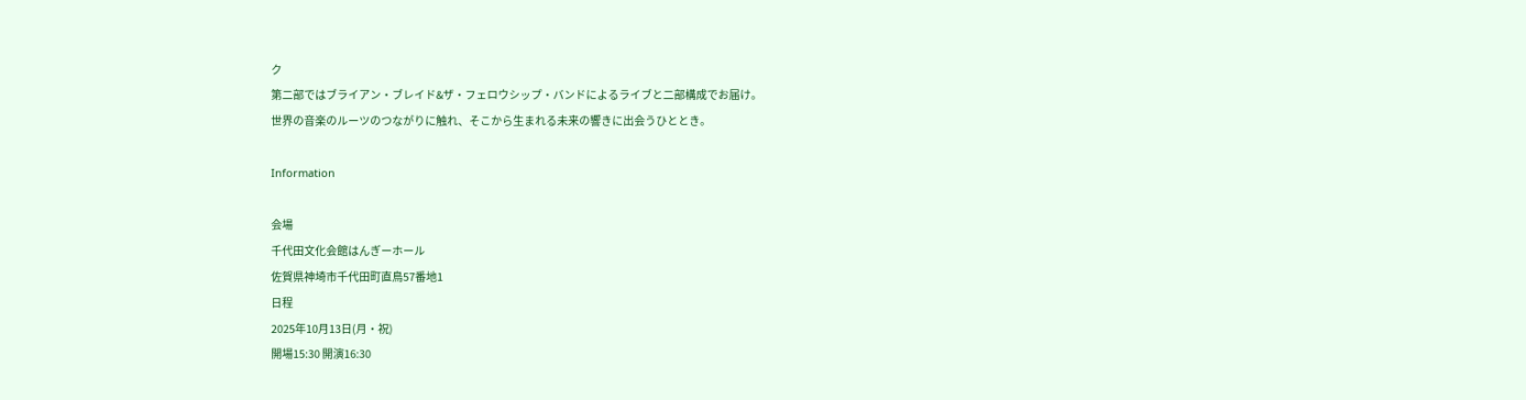ク
第二部ではブライアン・ブレイド&ザ・フェロウシップ・バンドによるライブと二部構成でお届け。
世界の音楽のルーツのつながりに触れ、そこから生まれる未来の響きに出会うひととき。

Information

会場
千代田文化会館はんぎーホール
佐賀県神埼市千代田町直鳥57番地1
日程
2025年10月13日(月・祝)
開場15:30 開演16:30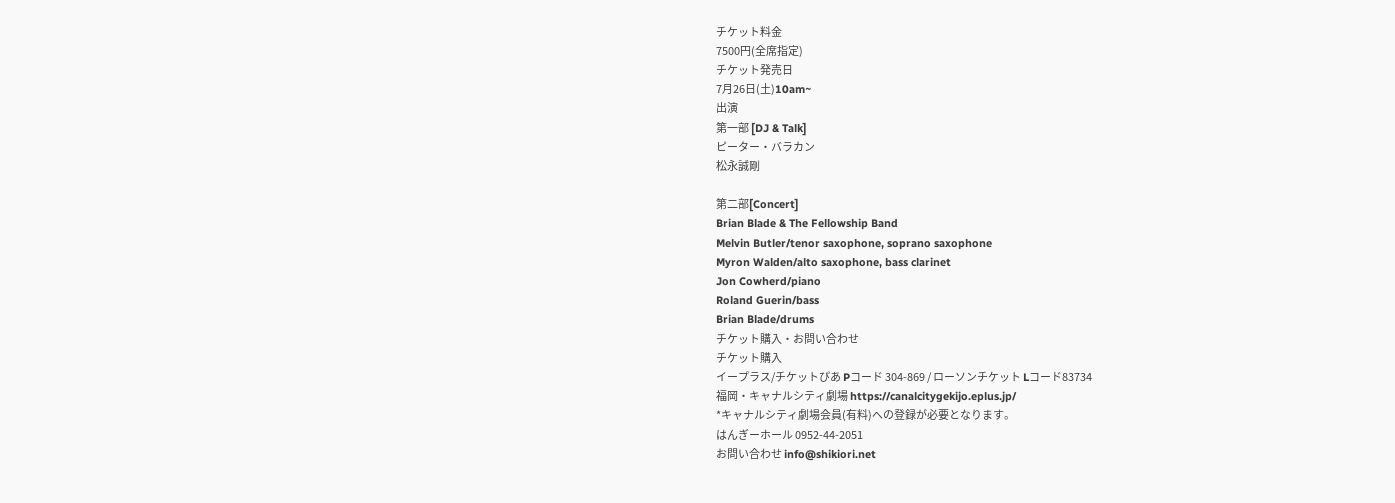チケット料金
7500円(全席指定)
チケット発売日
7月26日(土)10am~
出演
第一部 [DJ & Talk]
ピーター・バラカン
松永誠剛

第二部[Concert]
Brian Blade & The Fellowship Band
Melvin Butler/tenor saxophone, soprano saxophone
Myron Walden/alto saxophone, bass clarinet
Jon Cowherd/piano
Roland Guerin/bass
Brian Blade/drums
チケット購入・お問い合わせ
チケット購入
イープラス/チケットぴあ Pコード 304-869 / ローソンチケット Lコード83734
福岡・キャナルシティ劇場 https://canalcitygekijo.eplus.jp/
*キャナルシティ劇場会員(有料)への登録が必要となります。
はんぎーホール 0952-44-2051
お問い合わせ info@shikiori.net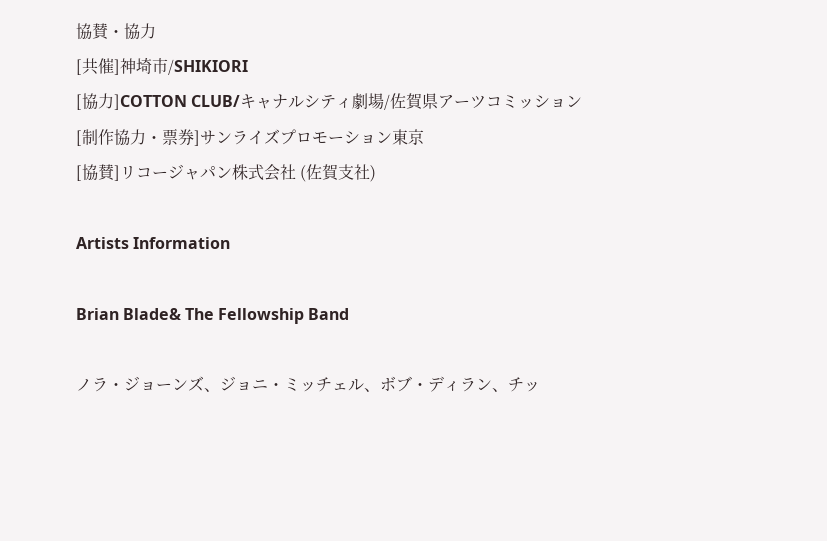協賛・協力
[共催]神埼市/SHIKIORI
[協力]COTTON CLUB/キャナルシティ劇場/佐賀県アーツコミッション
[制作協力・票券]サンライズプロモーション東京
[協賛]リコージャパン株式会社 (佐賀支社)

Artists Information

Brian Blade& The Fellowship Band

ノラ・ジョーンズ、ジョニ・ミッチェル、ボブ・ディラン、チッ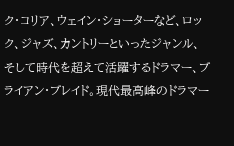ク・コリア、ウェイン・ショーターなど、ロック、ジャズ、カントリーといったジャンル、そして時代を超えて活躍するドラマー、ブライアン・ブレイド。現代最高峰のドラマー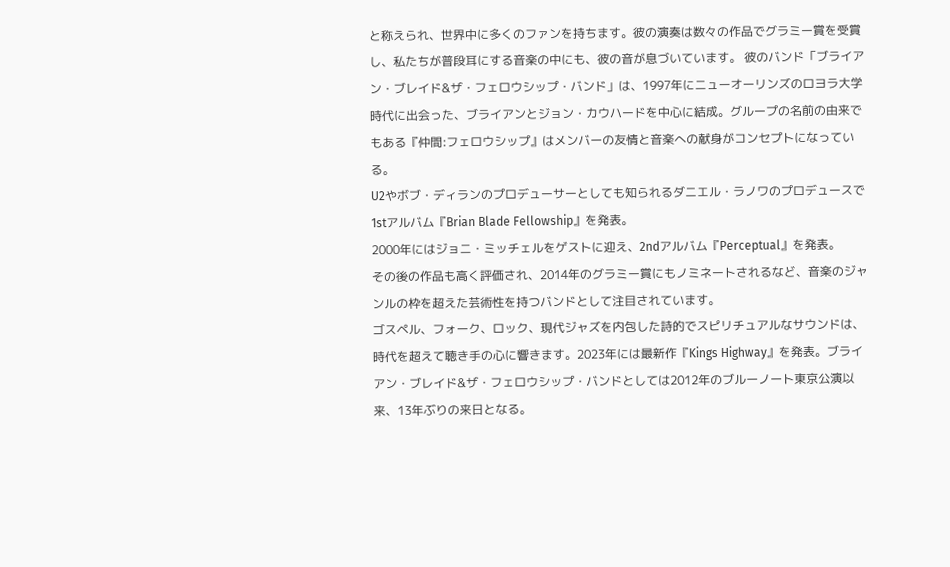と称えられ、世界中に多くのファンを持ちます。彼の演奏は数々の作品でグラミー賞を受賞し、私たちが普段耳にする音楽の中にも、彼の音が息づいています。 彼のバンド「ブライアン・ブレイド&ザ・フェロウシップ・バンド」は、1997年にニューオーリンズのロヨラ大学時代に出会った、ブライアンとジョン・カウハードを中心に結成。グループの名前の由来でもある『仲間:フェロウシップ』はメンバーの友情と音楽への献身がコンセプトになっている。
U2やボブ・ディランのプロデューサーとしても知られるダニエル・ラノワのプロデュースで1stアルバム『Brian Blade Fellowship』を発表。
2000年にはジョニ・ミッチェルをゲストに迎え、2ndアルバム『Perceptual』を発表。
その後の作品も高く評価され、2014年のグラミー賞にもノミネートされるなど、音楽のジャンルの枠を超えた芸術性を持つバンドとして注目されています。
ゴスペル、フォーク、ロック、現代ジャズを内包した詩的でスピリチュアルなサウンドは、時代を超えて聴き手の心に響きます。2023年には最新作『Kings Highway』を発表。ブライアン・ブレイド&ザ・フェロウシップ・バンドとしては2012年のブルーノート東京公演以来、13年ぶりの来日となる。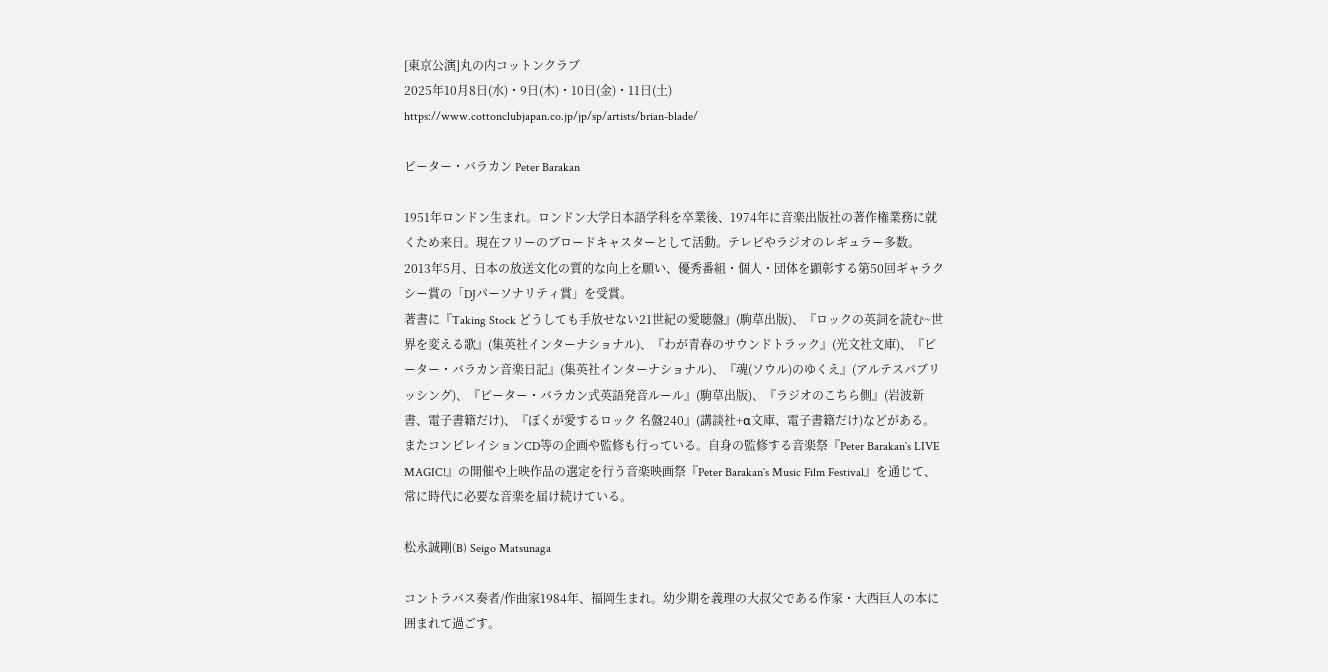[東京公演]丸の内コットンクラブ
2025年10月8日(水)・9日(木)・10日(金)・11日(土)
https://www.cottonclubjapan.co.jp/jp/sp/artists/brian-blade/

ピーター・バラカン Peter Barakan

1951年ロンドン生まれ。ロンドン大学日本語学科を卒業後、1974年に音楽出版社の著作権業務に就くため来日。現在フリーのブロードキャスターとして活動。テレビやラジオのレギュラー多数。2013年5月、日本の放送文化の質的な向上を願い、優秀番組・個人・団体を顕彰する第50回ギャラクシー賞の「DJパーソナリティ賞」を受賞。
著書に『Taking Stock どうしても手放せない21世紀の愛聴盤』(駒草出版)、『ロックの英詞を読む~世界を変える歌』(集英社インターナショナル)、『わが青春のサウンドトラック』(光文社文庫)、『ピーター・バラカン音楽日記』(集英社インターナショナル)、『魂(ソウル)のゆくえ』(アルテスパブリッシング)、『ピーター・バラカン式英語発音ルール』(駒草出版)、『ラジオのこちら側』(岩波新書、電子書籍だけ)、『ぼくが愛するロック 名盤240』(講談社+α文庫、電子書籍だけ)などがある。またコンピレイションCD等の企画や監修も行っている。自身の監修する音楽祭『Peter Barakan`s LIVE MAGIC!』の開催や上映作品の選定を行う音楽映画祭『Peter Barakan`s Music Film Festival』を通じて、常に時代に必要な音楽を届け続けている。

松永誠剛(B) Seigo Matsunaga

コントラバス奏者/作曲家1984年、福岡生まれ。幼少期を義理の大叔父である作家・大西巨人の本に囲まれて過ごす。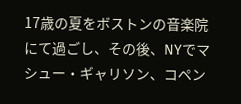17歳の夏をボストンの音楽院にて過ごし、その後、NYでマシュー・ギャリソン、コペン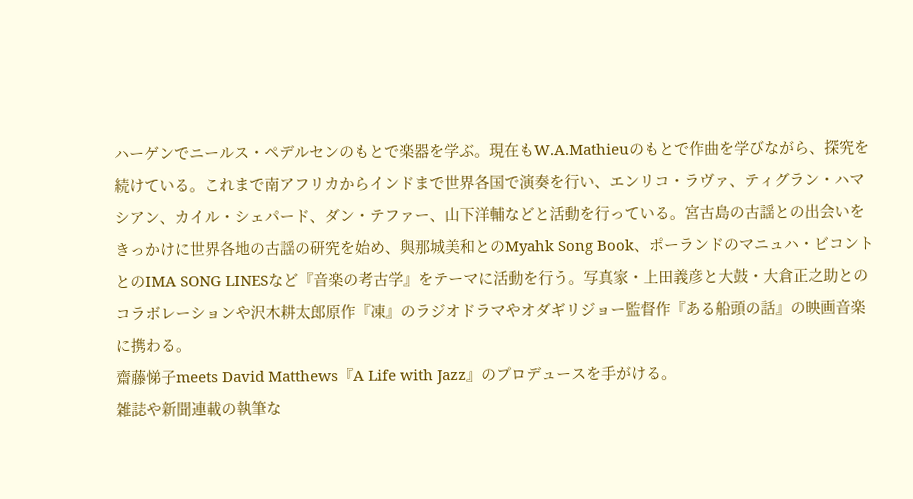ハーゲンでニールス・ペデルセンのもとで楽器を学ぶ。現在もW.A.Mathieuのもとで作曲を学びながら、探究を続けている。これまで南アフリカからインドまで世界各国で演奏を行い、エンリコ・ラヴァ、ティグラン・ハマシアン、カイル・シェパード、ダン・テファー、山下洋輔などと活動を行っている。宮古島の古謡との出会いをきっかけに世界各地の古謡の研究を始め、與那城美和とのMyahk Song Book、ポーランドのマニュハ・ビコントとのIMA SONG LINESなど『音楽の考古学』をテーマに活動を行う。写真家・上田義彦と大鼓・大倉正之助とのコラボレーションや沢木耕太郎原作『凍』のラジオドラマやオダギリジョー監督作『ある船頭の話』の映画音楽に携わる。
齋藤悌子meets David Matthews『A Life with Jazz』のプロデュースを手がける。
雑誌や新聞連載の執筆な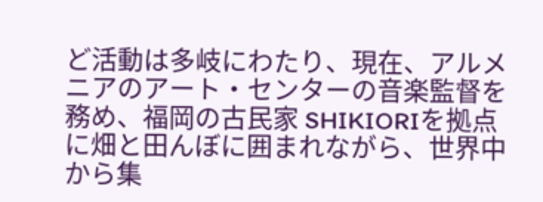ど活動は多岐にわたり、現在、アルメニアのアート・センターの音楽監督を務め、福岡の古民家 SHIKIORIを拠点に畑と田んぼに囲まれながら、世界中から集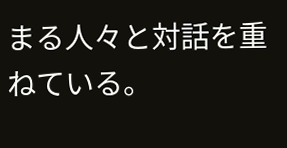まる人々と対話を重ねている。